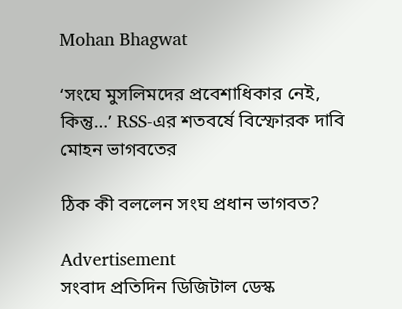Mohan Bhagwat

‘সংঘে মুসলিমদের প্রবেশাধিকার নেই, কিন্তু…’ RSS-এর শতবর্ষে বিস্ফোরক দাবি মোহন ভাগবতের

ঠিক কী বললেন সংঘ প্রধান ভাগবত?

Advertisement
সংবাদ প্রতিদিন ডিজিটাল ডেস্ক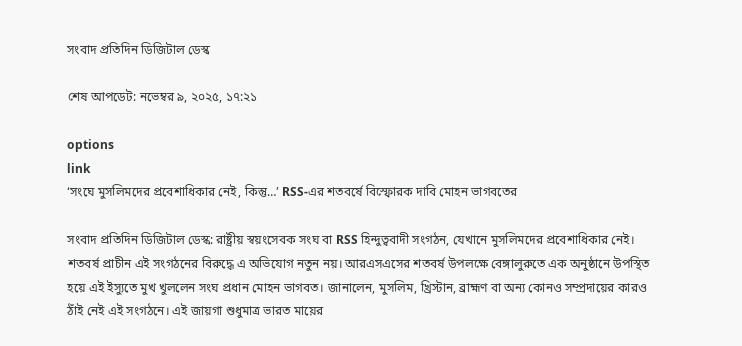সংবাদ প্রতিদিন ডিজিটাল ডেস্ক

শেষ আপডেট: নভেম্বর ৯, ২০২৫, ১৭:২১

options
link
‘সংঘে মুসলিমদের প্রবেশাধিকার নেই, কিন্তু…’ RSS-এর শতবর্ষে বিস্ফোরক দাবি মোহন ভাগবতের

সংবাদ প্রতিদিন ডিজিটাল ডেস্ক: রাষ্ট্রীয় স্বয়ংসেবক সংঘ বা RSS হিন্দুত্ববাদী সংগঠন, যেখানে মুসলিমদের প্রবেশাধিকার নেই। শতবর্ষ প্রাচীন এই সংগঠনের বিরুদ্ধে এ অভিযোগ নতুন নয়। আরএসএসের শতবর্ষ উপলক্ষে বেঙ্গালুরুতে এক অনুষ্ঠানে উপস্থিত হয়ে এই ইস্যুতে মুখ খুললেন সংঘ প্রধান মোহন ভাগবত। জানালেন, মুসলিম, খ্রিস্টান, ব্রাহ্মণ বা অন্য কোনও সম্প্রদায়ের কারও ঠাঁই নেই এই সংগঠনে। এই জায়গা শুধুমাত্র ভারত মায়ের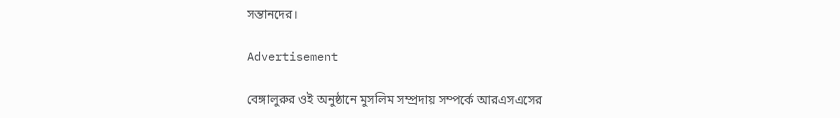সন্তানদের।

Advertisement

বেঙ্গালুরুর ওই অনুষ্ঠানে মুসলিম সম্প্রদায় সম্পর্কে আরএসএসের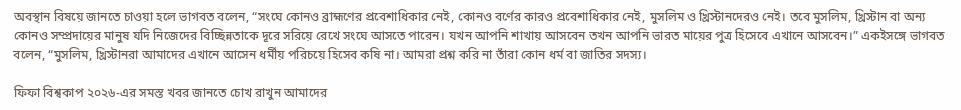অবস্থান বিষয়ে জানতে চাওয়া হলে ভাগবত বলেন, “সংঘে কোনও ব্রাহ্মণের প্রবেশাধিকার নেই, কোনও বর্ণের কারও প্রবেশাধিকার নেই, মুসলিম ও খ্রিস্টানদেরও নেই। তবে মুসলিম, খ্রিস্টান বা অন্য কোনও সম্প্রদায়ের মানুষ যদি নিজেদের বিচ্ছিন্নতাকে দূরে সরিয়ে রেখে সংঘে আসতে পারেন। যখন আপনি শাখায় আসবেন তখন আপনি ভারত মায়ের পুত্র হিসেবে এখানে আসবেন।” একইসঙ্গে ভাগবত বলেন, “মুসলিম, খ্রিস্টানরা আমাদের এখানে আসেন ধর্মীয় পরিচয়ে হিসেব কষি না। আমরা প্রশ্ন করি না তাঁরা কোন ধর্ম বা জাতির সদস্য।

ফিফা বিশ্বকাপ ২০২৬-এর সমস্ত খবর জানতে চোখ রাখুন আমাদের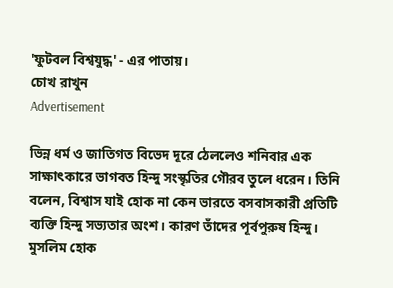'ফুটবল বিশ্বযুদ্ধ' - এর পাতায়।
চোখ রাখুন
Advertisement

ভিন্ন ধর্ম ও জাতিগত বিভেদ দূরে ঠেললেও শনিবার এক সাক্ষাৎকারে ভাগবত হিন্দু সংস্কৃতির গৌরব তুলে ধরেন। তিনি বলেন, বিশ্বাস যাই হোক না কেন ভারতে বসবাসকারী প্রতিটি ব্যক্তি হিন্দু সভ্যতার অংশ। কারণ তাঁদের পূর্বপুরুষ হিন্দু। মুসলিম হোক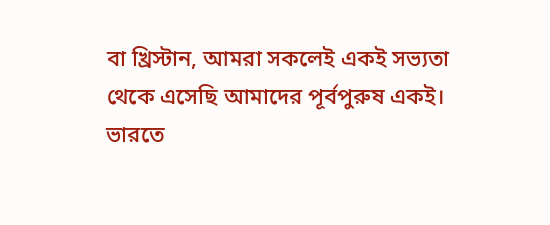বা খ্রিস্টান, আমরা সকলেই একই সভ্যতা থেকে এসেছি আমাদের পূর্বপুরুষ একই। ভারতে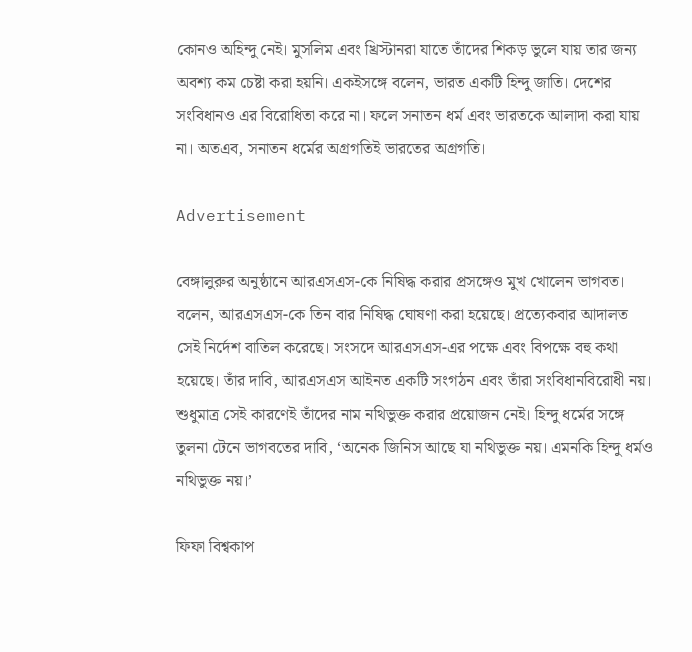কোনও অহিন্দু নেই। মুসলিম এবং খ্রিস্টানরা যাতে তাঁদের শিকড় ভুলে যায় তার জন্য অবশ্য কম চেষ্টা করা হয়নি। একইসঙ্গে বলেন, ভারত একটি হিন্দু জাতি। দেশের সংবিধানও এর বিরোধিতা করে না। ফলে সনাতন ধর্ম এবং ভারতকে আলাদা করা যায় না। অতএব, সনাতন ধর্মের অগ্রগতিই ভারতের অগ্রগতি।

Advertisement

বেঙ্গালুরুর অনুষ্ঠানে আরএসএস-কে নিষিদ্ধ করার প্রসঙ্গেও মুখ খোলেন ভাগবত। বলেন, আরএসএস-কে তিন বার নিষিদ্ধ ঘোষণা করা হয়েছে। প্রত্যেকবার আদালত সেই নির্দেশ বাতিল করেছে। সংসদে আরএসএস-এর পক্ষে এবং বিপক্ষে বহু কথা হয়েছে। তাঁর দাবি, আরএসএস আইনত একটি সংগঠন এবং তাঁরা সংবিধানবিরোধী নয়। শুধুমাত্র সেই কারণেই তাঁদের নাম নথিভুক্ত করার প্রয়োজন নেই। হিন্দু ধর্মের সঙ্গে তুলনা টেনে ভাগবতের দাবি, ‘অনেক জিনিস আছে যা নথিভুক্ত নয়। এমনকি হিন্দু ধর্মও নথিভুক্ত নয়।’

ফিফা বিশ্বকাপ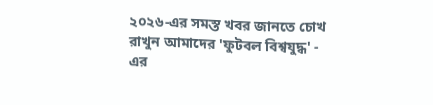২০২৬-এর সমস্ত খবর জানতে চোখ রাখুন আমাদের 'ফুটবল বিশ্বযুদ্ধ' - এর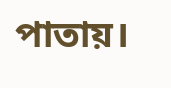পাতায়।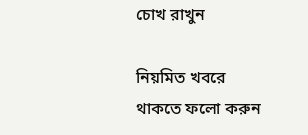চোখ রাখুন

নিয়মিত খবরে থাকতে ফলো করুন